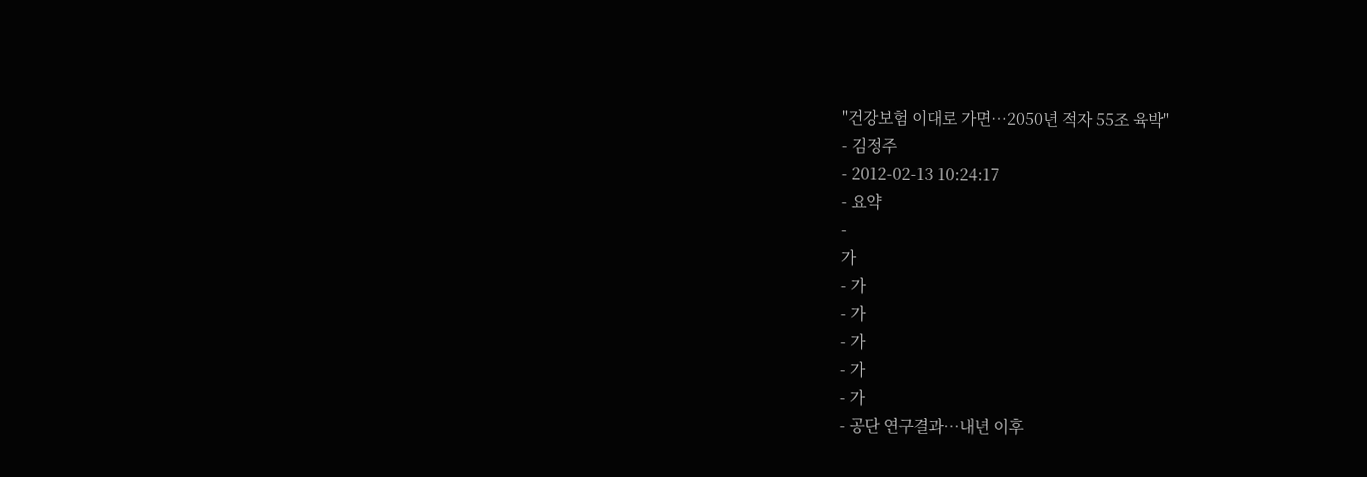"건강보험 이대로 가면…2050년 적자 55조 육박"
- 김정주
- 2012-02-13 10:24:17
- 요약
-
가
- 가
- 가
- 가
- 가
- 가
- 공단 연구결과…내년 이후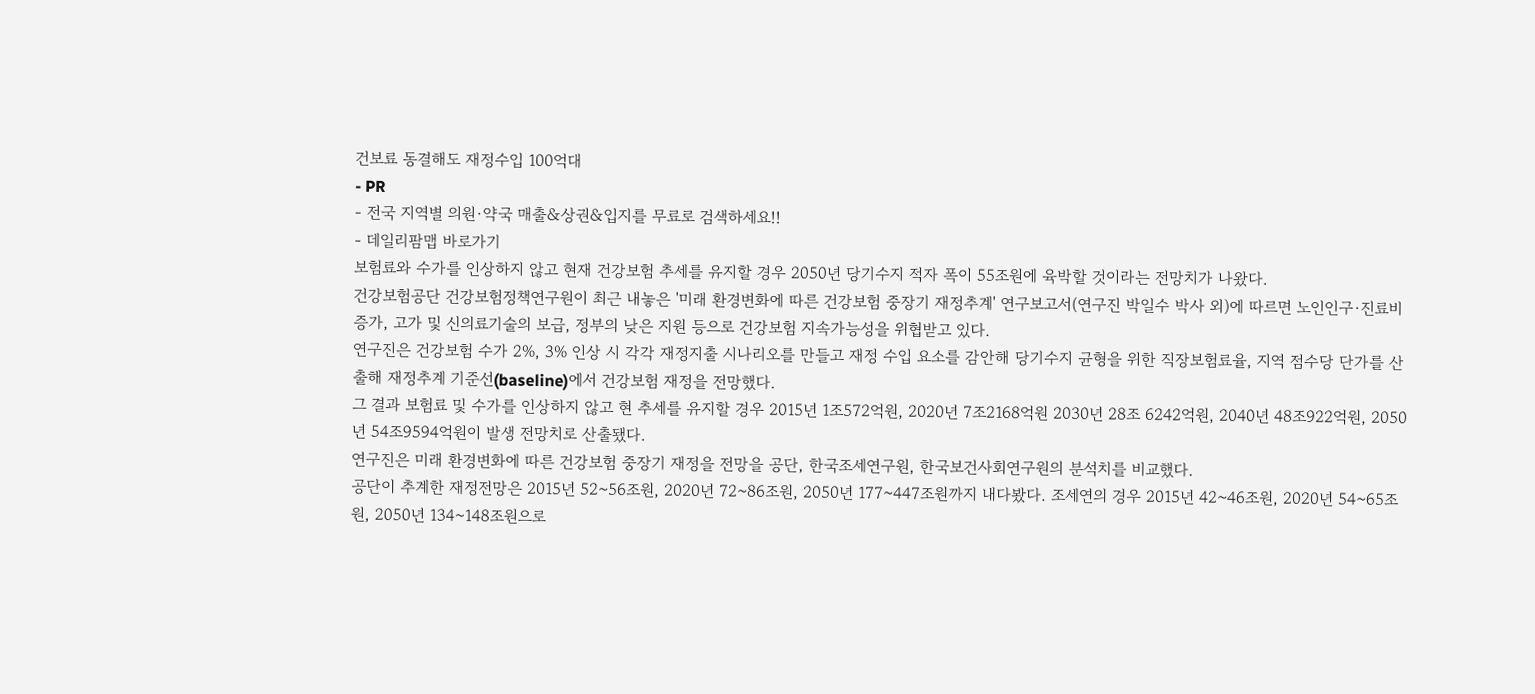건보료 동결해도 재정수입 100억대
- PR
- 전국 지역별 의원·약국 매출&상권&입지를 무료로 검색하세요!!
- 데일리팜맵 바로가기
보험료와 수가를 인상하지 않고 현재 건강보험 추세를 유지할 경우 2050년 당기수지 적자 폭이 55조원에 육박할 것이라는 전망치가 나왔다.
건강보험공단 건강보험정책연구원이 최근 내놓은 '미래 환경변화에 따른 건강보험 중장기 재정추계' 연구보고서(연구진 박일수 박사 외)에 따르면 노인인구·진료비 증가, 고가 및 신의료기술의 보급, 정부의 낮은 지원 등으로 건강보험 지속가능성을 위협받고 있다.
연구진은 건강보험 수가 2%, 3% 인상 시 각각 재정지출 시나리오를 만들고 재정 수입 요소를 감안해 당기수지 균형을 위한 직장보험료율, 지역 점수당 단가를 산출해 재정추계 기준선(baseline)에서 건강보험 재정을 전망했다.
그 결과 보험료 및 수가를 인상하지 않고 현 추세를 유지할 경우 2015년 1조572억원, 2020년 7조2168억원 2030년 28조 6242억원, 2040년 48조922억원, 2050년 54조9594억원이 발생 전망치로 산출됐다.
연구진은 미래 환경변화에 따른 건강보험 중장기 재정을 전망을 공단, 한국조세연구원, 한국보건사회연구원의 분석치를 비교했다.
공단이 추계한 재정전망은 2015년 52~56조원, 2020년 72~86조원, 2050년 177~447조원까지 내다봤다. 조세연의 경우 2015년 42~46조원, 2020년 54~65조원, 2050년 134~148조원으로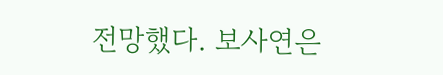전망했다. 보사연은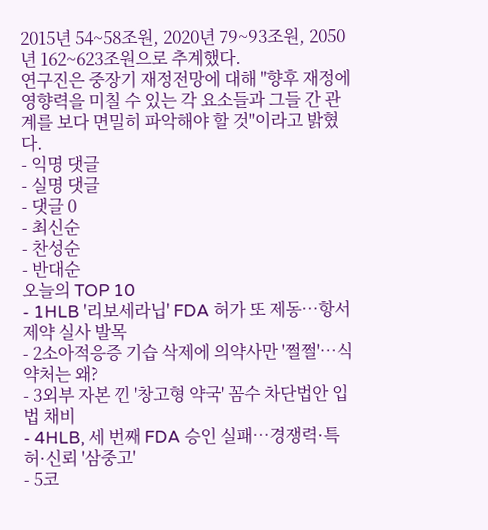2015년 54~58조원, 2020년 79~93조원, 2050년 162~623조원으로 추계했다.
연구진은 중장기 재정전망에 대해 "향후 재정에 영향력을 미칠 수 있는 각 요소들과 그들 간 관계를 보다 면밀히 파악해야 할 것"이라고 밝혔다.
- 익명 댓글
- 실명 댓글
- 댓글 0
- 최신순
- 찬성순
- 반대순
오늘의 TOP 10
- 1HLB '리보세라닙' FDA 허가 또 제동…항서제약 실사 발목
- 2소아적응증 기습 삭제에 의약사만 '쩔쩔'…식약처는 왜?
- 3외부 자본 낀 '창고형 약국' 꼼수 차단법안 입법 채비
- 4HLB, 세 번째 FDA 승인 실패…경쟁력·특허·신뢰 '삼중고'
- 5코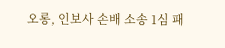오롱, 인보사 손배 소송 1심 패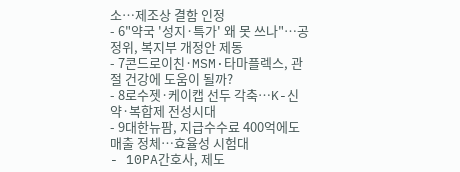소…제조상 결함 인정
- 6"약국 '성지·특가' 왜 못 쓰나"…공정위, 복지부 개정안 제동
- 7콘드로이친·MSM·타마플렉스, 관절 건강에 도움이 될까?
- 8로수젯·케이캡 선두 각축…K-신약·복합제 전성시대
- 9대한뉴팜, 지급수수료 400억에도 매출 정체…효율성 시험대
- 10PA간호사, 제도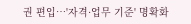권 편입…'자격·업무 기준' 명확화